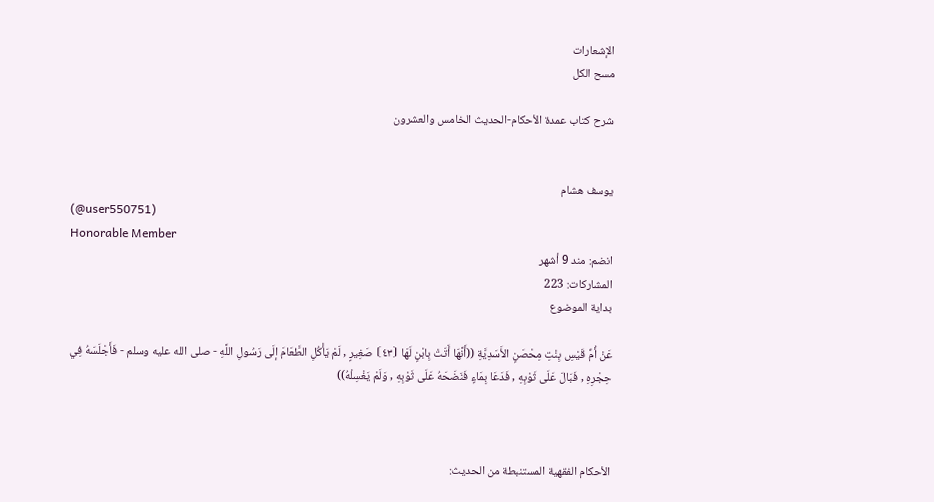الإشعارات
مسح الكل

شرح كتاب عمدة الأحكام-الحديث الخامس والعشرون


يوسف هشام
(@user550751)
Honorable Member
انضم: مند 9 أشهر
المشاركات: 223
بداية الموضوع

عَنْ أُمِّ قَيْسِ بِنْتِ مِحْصَنٍ الأَسَدِيَّةِ ((أَنَّهَا أَتَتْ بِابْنٍ لَهَا ⦗٤٣⦘ صَغِيرٍ , لَمْ يَأْكُلِ الطَّعَامَ إلَى رَسُولِ اللَّهِ - صلى الله عليه وسلم - فَأَجْلَسَهُ فِي حِجْرِهِ , فَبَالَ عَلَى ثَوْبِهِ , فَدَعَا بِمَاءٍ فَنَضَحَهُ عَلَى ثَوْبِهِ , وَلَمْ يَغْسِلْهُ))



الأحكام الفقهية المستنبطة من الحديث: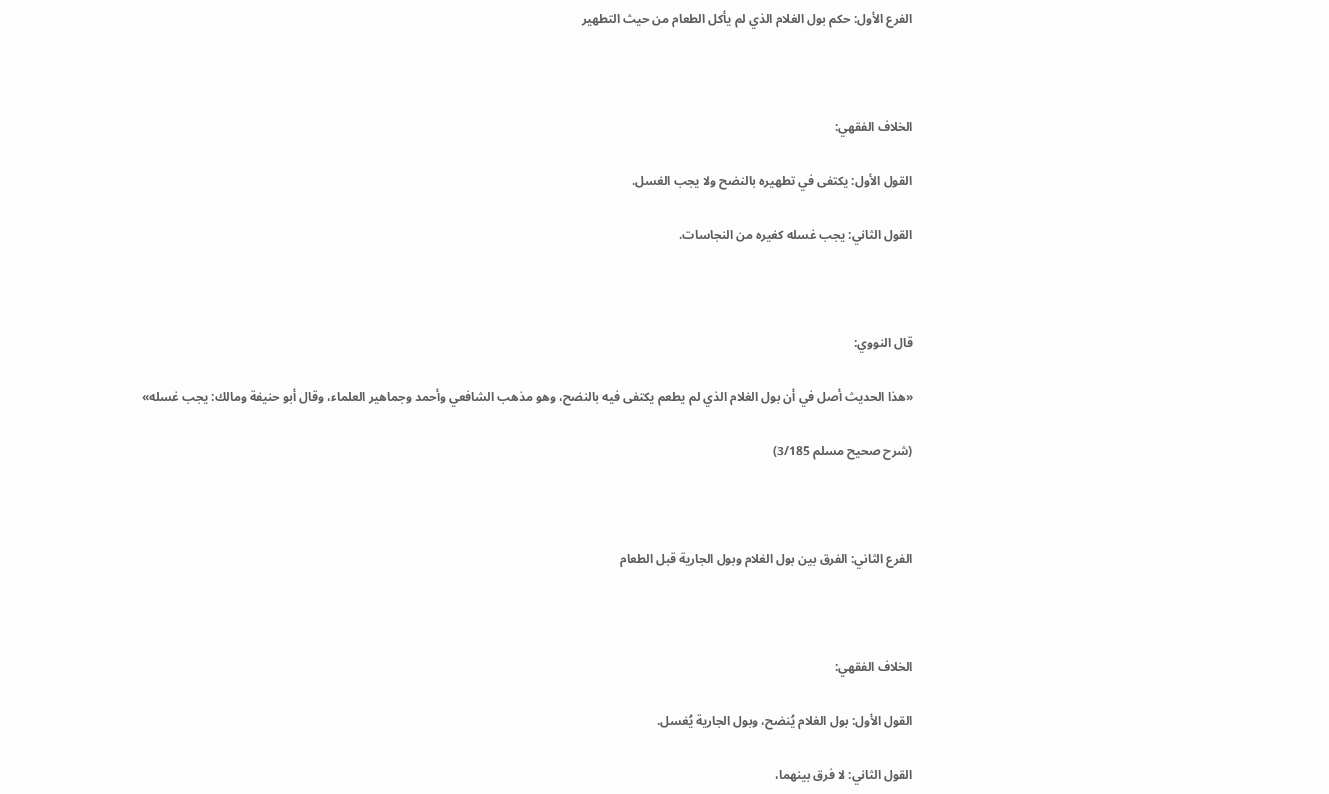الفرع الأول: حكم بول الغلام الذي لم يأكل الطعام من حيث التطهير



الخلاف الفقهي:

القول الأول: يكتفى في تطهيره بالنضح ولا يجب الغسل.

القول الثاني: يجب غسله كغيره من النجاسات.



قال النووي:

«هذا الحديث أصل في أن بول الغلام الذي لم يطعم يكتفى فيه بالنضح، وهو مذهب الشافعي وأحمد وجماهير العلماء، وقال أبو حنيفة ومالك: يجب غسله»

(شرح صحيح مسلم 3/185)



الفرع الثاني: الفرق بين بول الغلام وبول الجارية قبل الطعام



الخلاف الفقهي:

القول الأول: بول الغلام يُنضح، وبول الجارية يُغسل.

القول الثاني: لا فرق بينهما،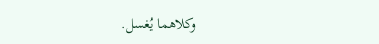وكلاهما يُغسل.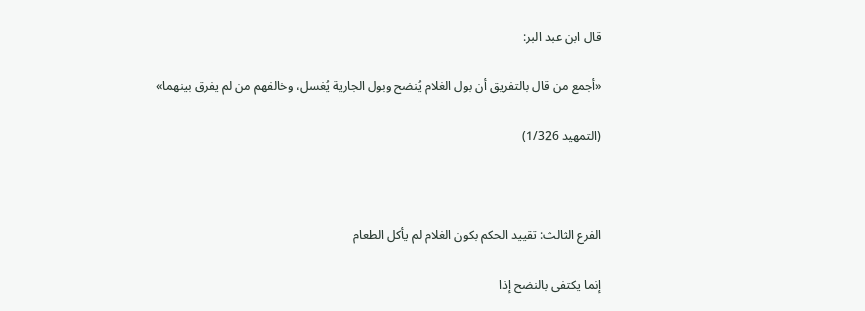قال ابن عبد البر:

«أجمع من قال بالتفريق أن بول الغلام يُنضح وبول الجارية يُغسل، وخالفهم من لم يفرق بينهما»

(التمهيد 1/326)



الفرع الثالث: تقييد الحكم بكون الغلام لم يأكل الطعام

إنما يكتفى بالنضح إذا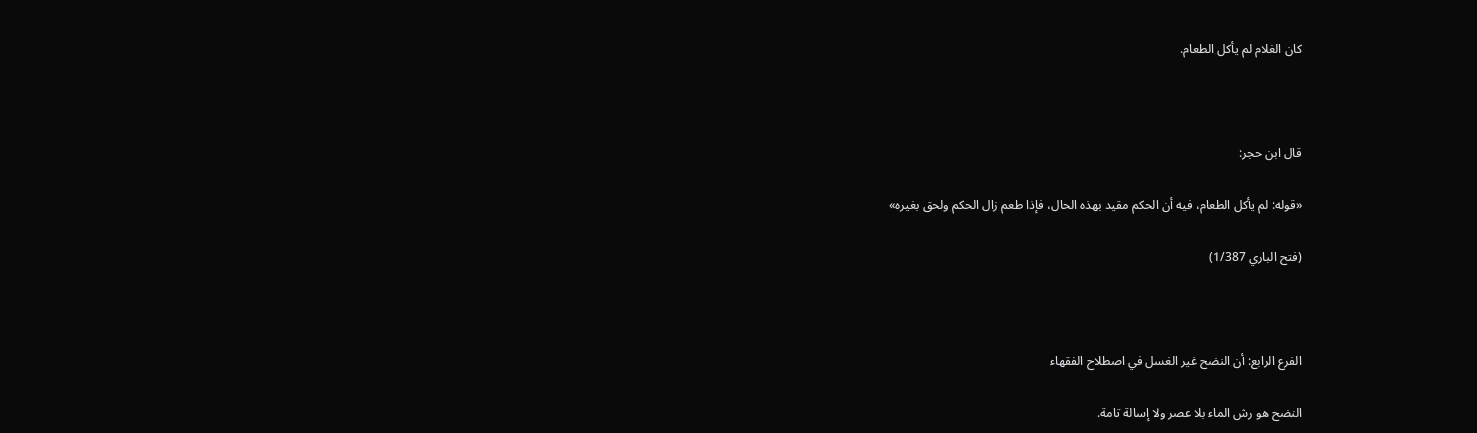كان الغلام لم يأكل الطعام.



قال ابن حجر:

«قوله: لم يأكل الطعام، فيه أن الحكم مقيد بهذه الحال، فإذا طعم زال الحكم ولحق بغيره»

(فتح الباري 1/387)



الفرع الرابع: أن النضح غير الغسل في اصطلاح الفقهاء

النضح هو رش الماء بلا عصر ولا إسالة تامة.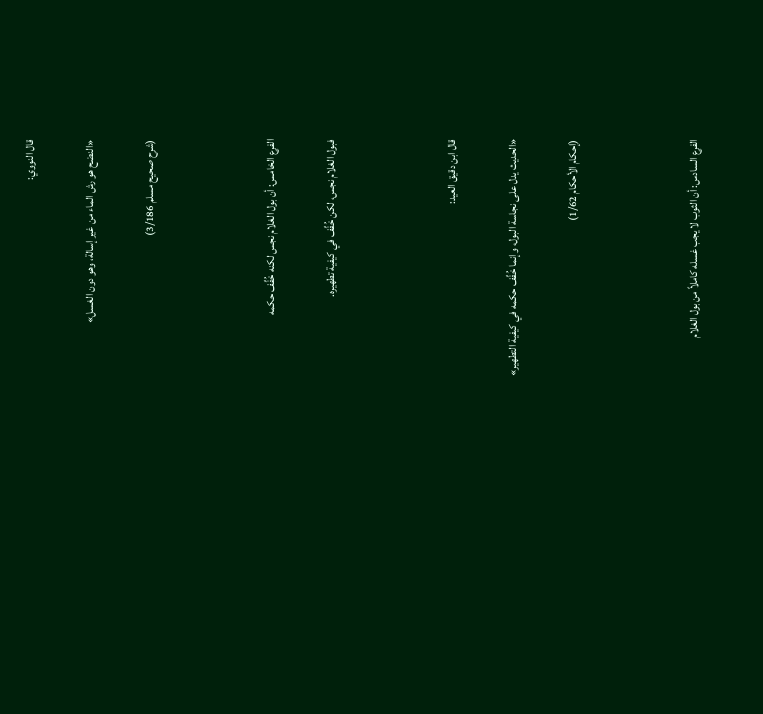قال النووي:

«النضح هو رش الماء من غير إسالة، وهو دون الغسل»

(شرح صحيح مسلم 3/186)



الفرع الخامس: أن بول الغلام نجس لكنه خُفِّف حكمه

فبول الغلام نجس، لكن خُفِّف في كيفية تطهيره.



قال ابن دقيق العيد:

«الحديث يدل على نجاسة البول، وإنما خُفِّف حكمه في كيفية التطهير»

(إحكام الأحكام 1/62)



الفرع السادس: أن الثوب لا يجب غسله كاملاً من بول الغلام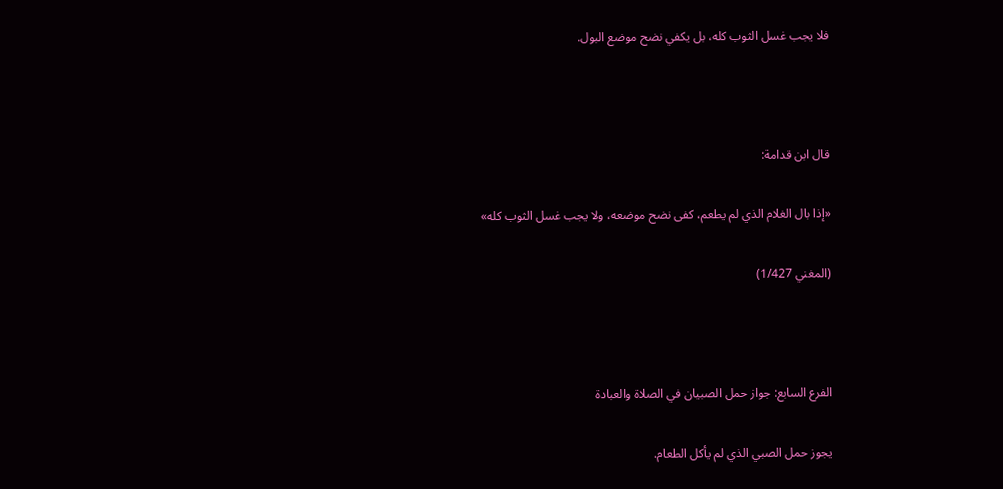فلا يجب غسل الثوب كله، بل يكفي نضح موضع البول.



قال ابن قدامة:

«إذا بال الغلام الذي لم يطعم، كفى نضح موضعه، ولا يجب غسل الثوب كله»

(المغني 1/427)



الفرع السابع: جواز حمل الصبيان في الصلاة والعبادة

يجوز حمل الصبي الذي لم يأكل الطعام.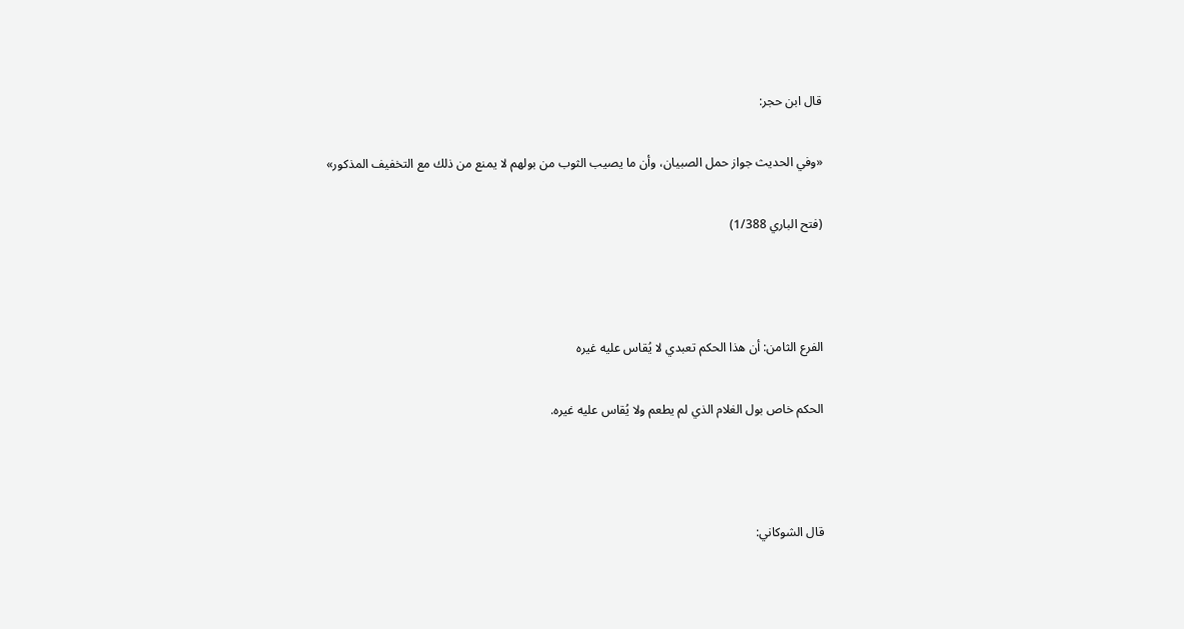قال ابن حجر:

«وفي الحديث جواز حمل الصبيان، وأن ما يصيب الثوب من بولهم لا يمنع من ذلك مع التخفيف المذكور»

(فتح الباري 1/388)



الفرع الثامن: أن هذا الحكم تعبدي لا يُقاس عليه غيره

الحكم خاص بول الغلام الذي لم يطعم ولا يُقاس عليه غيره.



قال الشوكاني: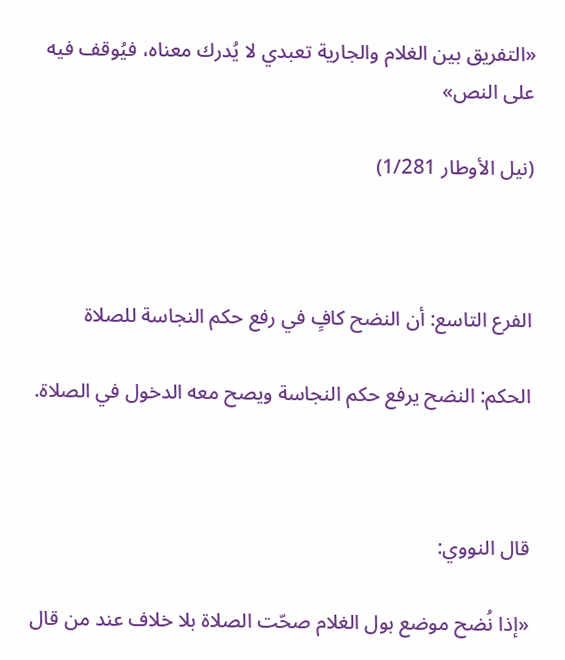«التفريق بين الغلام والجارية تعبدي لا يُدرك معناه، فيُوقف فيه على النص»

(نيل الأوطار 1/281)



الفرع التاسع: أن النضح كافٍ في رفع حكم النجاسة للصلاة

الحكم: النضح يرفع حكم النجاسة ويصح معه الدخول في الصلاة.



قال النووي:

«إذا نُضح موضع بول الغلام صحّت الصلاة بلا خلاف عند من قال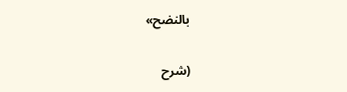بالنضح»

(شرح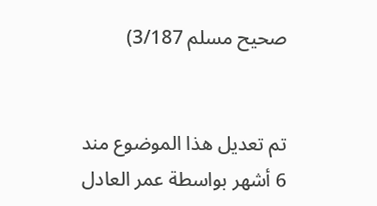صحيح مسلم 3/187)


تم تعديل هذا الموضوع مند 6 أشهر بواسطة عمر العادل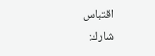اقتباس
شارك: